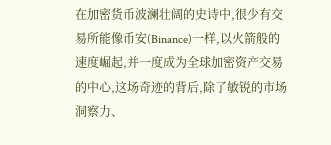在加密货币波澜壮阔的史诗中,很少有交易所能像币安(Binance)一样,以火箭般的速度崛起,并一度成为全球加密资产交易的中心,这场奇迹的背后,除了敏锐的市场洞察力、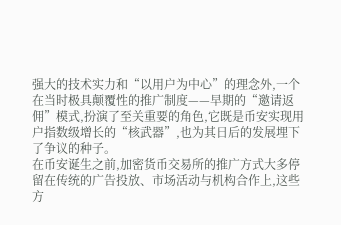强大的技术实力和“以用户为中心”的理念外,一个在当时极具颠覆性的推广制度——早期的“邀请返佣”模式,扮演了至关重要的角色,它既是币安实现用户指数级增长的“核武器”,也为其日后的发展埋下了争议的种子。
在币安诞生之前,加密货币交易所的推广方式大多停留在传统的广告投放、市场活动与机构合作上,这些方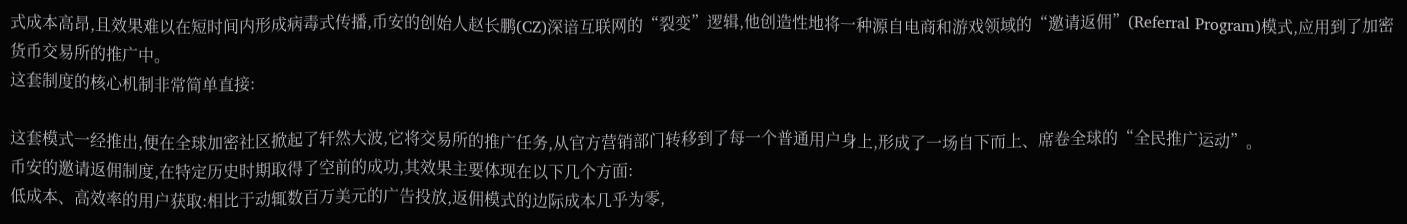式成本高昂,且效果难以在短时间内形成病毒式传播,币安的创始人赵长鹏(CZ)深谙互联网的“裂变”逻辑,他创造性地将一种源自电商和游戏领域的“邀请返佣”(Referral Program)模式,应用到了加密货币交易所的推广中。
这套制度的核心机制非常简单直接:

这套模式一经推出,便在全球加密社区掀起了轩然大波,它将交易所的推广任务,从官方营销部门转移到了每一个普通用户身上,形成了一场自下而上、席卷全球的“全民推广运动”。
币安的邀请返佣制度,在特定历史时期取得了空前的成功,其效果主要体现在以下几个方面:
低成本、高效率的用户获取:相比于动辄数百万美元的广告投放,返佣模式的边际成本几乎为零,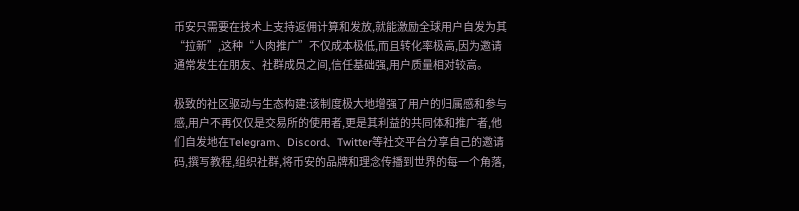币安只需要在技术上支持返佣计算和发放,就能激励全球用户自发为其“拉新”,这种“人肉推广”不仅成本极低,而且转化率极高,因为邀请通常发生在朋友、社群成员之间,信任基础强,用户质量相对较高。

极致的社区驱动与生态构建:该制度极大地增强了用户的归属感和参与感,用户不再仅仅是交易所的使用者,更是其利益的共同体和推广者,他们自发地在Telegram、Discord、Twitter等社交平台分享自己的邀请码,撰写教程,组织社群,将币安的品牌和理念传播到世界的每一个角落,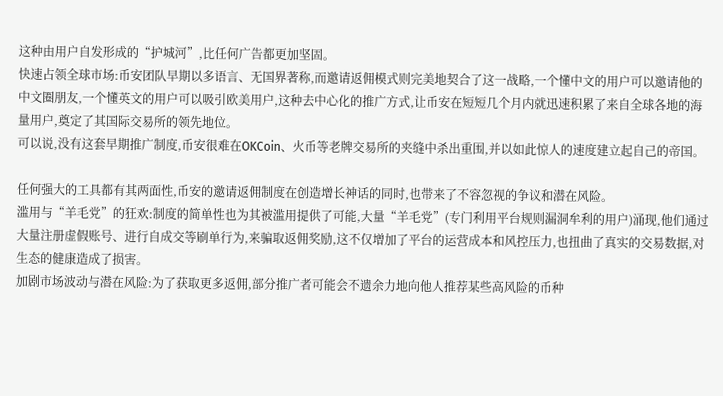这种由用户自发形成的“护城河”,比任何广告都更加坚固。
快速占领全球市场:币安团队早期以多语言、无国界著称,而邀请返佣模式则完美地契合了这一战略,一个懂中文的用户可以邀请他的中文圈朋友,一个懂英文的用户可以吸引欧美用户,这种去中心化的推广方式,让币安在短短几个月内就迅速积累了来自全球各地的海量用户,奠定了其国际交易所的领先地位。
可以说,没有这套早期推广制度,币安很难在OKCoin、火币等老牌交易所的夹缝中杀出重围,并以如此惊人的速度建立起自己的帝国。

任何强大的工具都有其两面性,币安的邀请返佣制度在创造增长神话的同时,也带来了不容忽视的争议和潜在风险。
滥用与“羊毛党”的狂欢:制度的简单性也为其被滥用提供了可能,大量“羊毛党”(专门利用平台规则漏洞牟利的用户)涌现,他们通过大量注册虚假账号、进行自成交等刷单行为,来骗取返佣奖励,这不仅增加了平台的运营成本和风控压力,也扭曲了真实的交易数据,对生态的健康造成了损害。
加剧市场波动与潜在风险:为了获取更多返佣,部分推广者可能会不遗余力地向他人推荐某些高风险的币种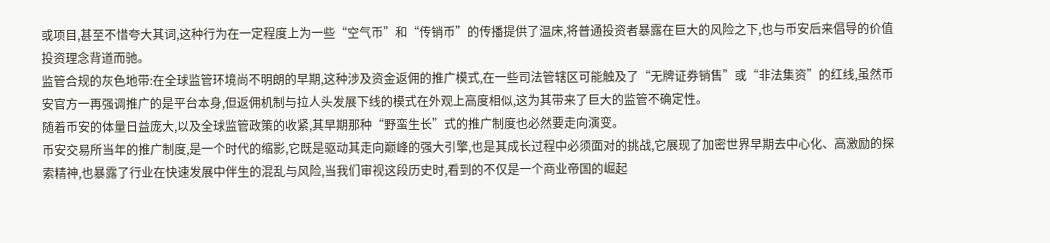或项目,甚至不惜夸大其词,这种行为在一定程度上为一些“空气币”和“传销币”的传播提供了温床,将普通投资者暴露在巨大的风险之下,也与币安后来倡导的价值投资理念背道而驰。
监管合规的灰色地带:在全球监管环境尚不明朗的早期,这种涉及资金返佣的推广模式,在一些司法管辖区可能触及了“无牌证券销售”或“非法集资”的红线,虽然币安官方一再强调推广的是平台本身,但返佣机制与拉人头发展下线的模式在外观上高度相似,这为其带来了巨大的监管不确定性。
随着币安的体量日益庞大,以及全球监管政策的收紧,其早期那种“野蛮生长”式的推广制度也必然要走向演变。
币安交易所当年的推广制度,是一个时代的缩影,它既是驱动其走向巅峰的强大引擎,也是其成长过程中必须面对的挑战,它展现了加密世界早期去中心化、高激励的探索精神,也暴露了行业在快速发展中伴生的混乱与风险,当我们审视这段历史时,看到的不仅是一个商业帝国的崛起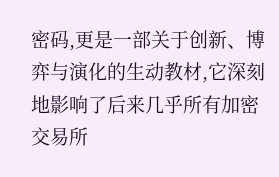密码,更是一部关于创新、博弈与演化的生动教材,它深刻地影响了后来几乎所有加密交易所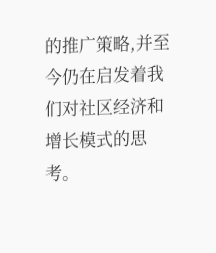的推广策略,并至今仍在启发着我们对社区经济和增长模式的思考。